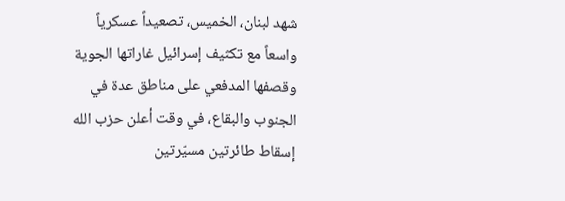شهد لبنان، الخميس، تصعيداً عسكرياً واسعاً مع تكثيف إسرائيل غاراتها الجوية وقصفها المدفعي على مناطق عدة في الجنوب والبقاع، في وقت أعلن حزب الله إسقاط طائرتين مسيّرتين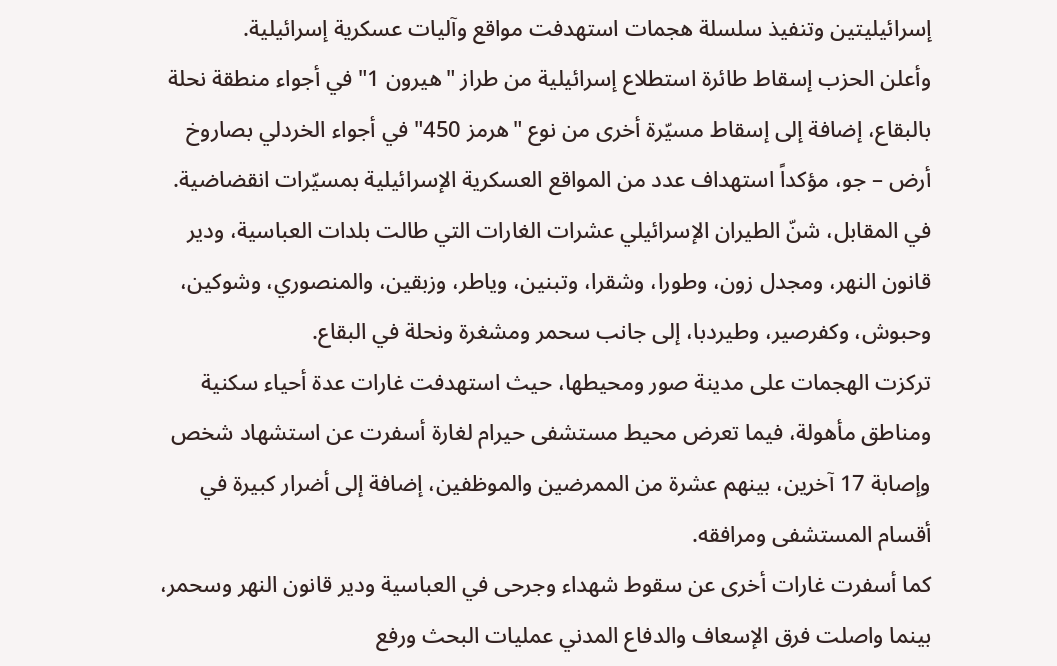إسرائيليتين وتنفيذ سلسلة هجمات استهدفت مواقع وآليات عسكرية إسرائيلية.
وأعلن الحزب إسقاط طائرة استطلاع إسرائيلية من طراز "هيرون 1" في أجواء منطقة نحلة بالبقاع، إضافة إلى إسقاط مسيّرة أخرى من نوع "هرمز 450" في أجواء الخردلي بصاروخ أرض – جو، مؤكداً استهداف عدد من المواقع العسكرية الإسرائيلية بمسيّرات انقضاضية.
في المقابل، شنّ الطيران الإسرائيلي عشرات الغارات التي طالت بلدات العباسية، ودير قانون النهر، ومجدل زون، وطورا، وشقرا، وتبنين، وياطر، وزبقين، والمنصوري، وشوكين، وحبوش، وكفرصير، وطيردبا، إلى جانب سحمر ومشغرة ونحلة في البقاع.
تركزت الهجمات على مدينة صور ومحيطها، حيث استهدفت غارات عدة أحياء سكنية ومناطق مأهولة، فيما تعرض محيط مستشفى حيرام لغارة أسفرت عن استشهاد شخص وإصابة 17 آخرين، بينهم عشرة من الممرضين والموظفين، إضافة إلى أضرار كبيرة في أقسام المستشفى ومرافقه.
كما أسفرت غارات أخرى عن سقوط شهداء وجرحى في العباسية ودير قانون النهر وسحمر، بينما واصلت فرق الإسعاف والدفاع المدني عمليات البحث ورفع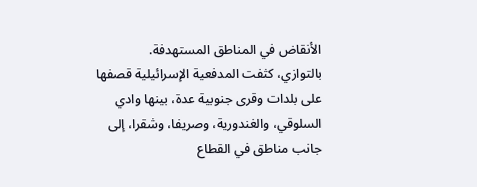الأنقاض في المناطق المستهدفة.
بالتوازي، كثفت المدفعية الإسرائيلية قصفها على بلدات وقرى جنوبية عدة، بينها وادي السلوقي، والغندورية، وصريفا، وشقرا، إلى جانب مناطق في القطاع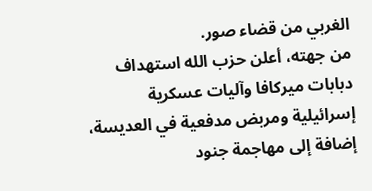الغربي من قضاء صور.
من جهته، أعلن حزب الله استهداف دبابات ميركافا وآليات عسكرية إسرائيلية ومربض مدفعية في العديسة، إضافة إلى مهاجمة جنود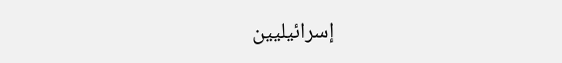إسرائيليين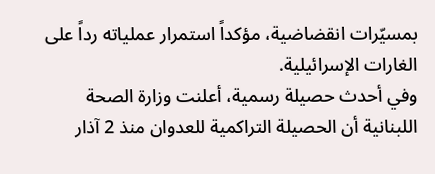بمسيّرات انقضاضية، مؤكداً استمرار عملياته رداً على الغارات الإسرائيلية.
وفي أحدث حصيلة رسمية، أعلنت وزارة الصحة اللبنانية أن الحصيلة التراكمية للعدوان منذ 2 آذار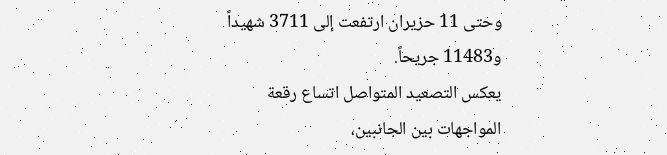وحتى 11 حزيران ارتفعت إلى 3711 شهيداً و11483 جريحاً.
يعكس التصعيد المتواصل اتساع رقعة المواجهات بين الجانبين،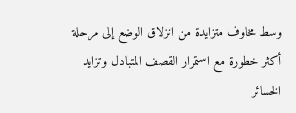وسط مخاوف متزايدة من انزلاق الوضع إلى مرحلة أكثر خطورة مع استمرار القصف المتبادل وتزايد الخسائر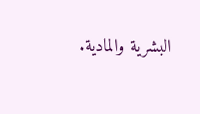البشرية والمادية.